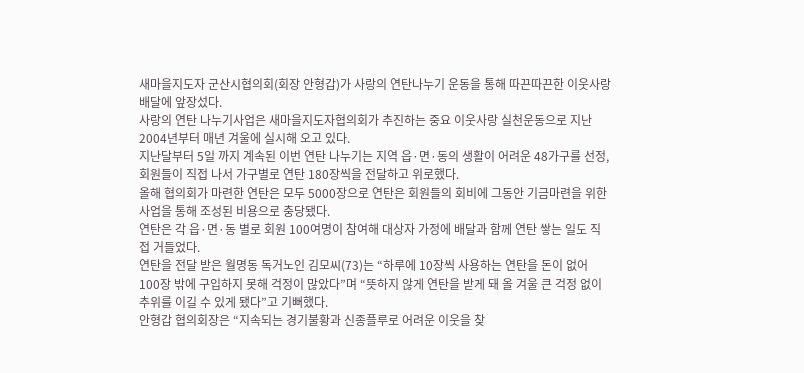새마을지도자 군산시협의회(회장 안형갑)가 사랑의 연탄나누기 운동을 통해 따끈따끈한 이웃사랑 배달에 앞장섰다.
사랑의 연탄 나누기사업은 새마을지도자협의회가 추진하는 중요 이웃사랑 실천운동으로 지난 2004년부터 매년 겨울에 실시해 오고 있다.
지난달부터 5일 까지 계속된 이번 연탄 나누기는 지역 읍·면·동의 생활이 어려운 48가구를 선정, 회원들이 직접 나서 가구별로 연탄 180장씩을 전달하고 위로했다.
올해 협의회가 마련한 연탄은 모두 5000장으로 연탄은 회원들의 회비에 그동안 기금마련을 위한 사업을 통해 조성된 비용으로 충당됐다.
연탄은 각 읍·면·동 별로 회원 100여명이 참여해 대상자 가정에 배달과 함께 연탄 쌓는 일도 직접 거들었다.
연탄을 전달 받은 월명동 독거노인 김모씨(73)는 “하루에 10장씩 사용하는 연탄을 돈이 없어 100장 밖에 구입하지 못해 걱정이 많았다”며 “뜻하지 않게 연탄을 받게 돼 올 겨울 큰 걱정 없이 추위를 이길 수 있게 됐다”고 기뻐했다.
안형갑 협의회장은 “지속되는 경기불황과 신종플루로 어려운 이웃을 찾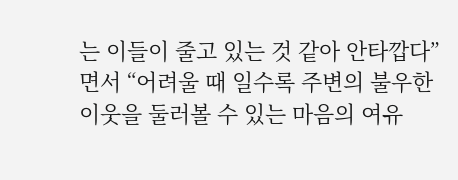는 이들이 줄고 있는 것 같아 안타깝다”면서 “어려울 때 일수록 주변의 불우한 이웃을 둘러볼 수 있는 마음의 여유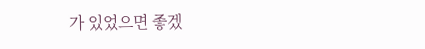가 있었으면 좋겠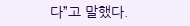다”고 말했다.